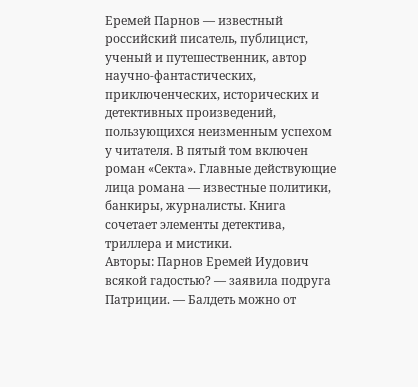Еремей Парнов — известный российский писатель, публицист, ученый и путешественник, автор научно-фантастических, приключенческих, исторических и детективных произведений, пользующихся неизменным успехом у читателя. В пятый том включен роман «Секта». Главные действующие лица романа — известные политики, банкиры, журналисты. Книга сочетает элементы детектива, триллера и мистики.
Авторы: Парнов Еремей Иудович
всякой гадостью? — заявила подруга Патриции. — Балдеть можно от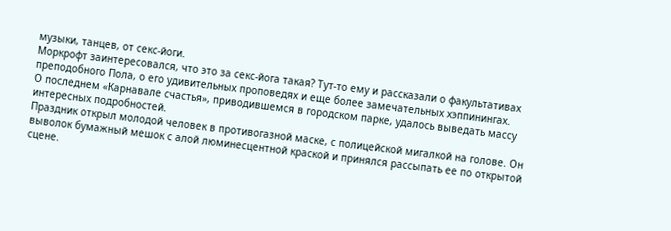музыки, танцев, от секс-йоги.
Моркрофт заинтересовался, что это за секс-йога такая? Тут-то ему и рассказали о факультативах преподобного Пола, о его удивительных проповедях и еще более замечательных хэппинингах.
О последнем «Карнавале счастья», приводившемся в городском парке, удалось выведать массу интересных подробностей.
Праздник открыл молодой человек в противогазной маске, с полицейской мигалкой на голове. Он выволок бумажный мешок с алой люминесцентной краской и принялся рассыпать ее по открытой сцене.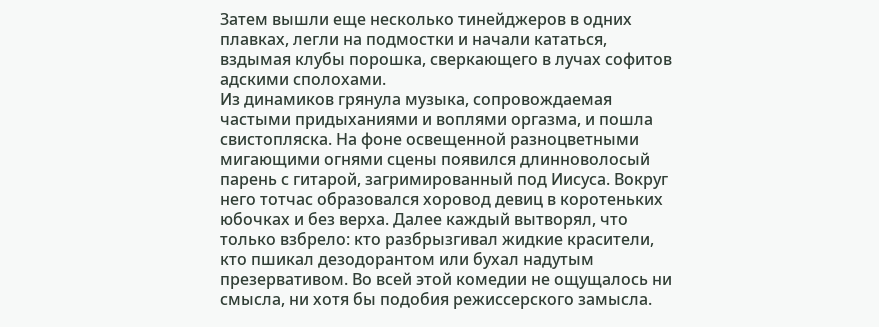Затем вышли еще несколько тинейджеров в одних плавках, легли на подмостки и начали кататься, вздымая клубы порошка, сверкающего в лучах софитов адскими сполохами.
Из динамиков грянула музыка, сопровождаемая частыми придыханиями и воплями оргазма, и пошла свистопляска. На фоне освещенной разноцветными мигающими огнями сцены появился длинноволосый парень с гитарой, загримированный под Иисуса. Вокруг него тотчас образовался хоровод девиц в коротеньких юбочках и без верха. Далее каждый вытворял, что только взбрело: кто разбрызгивал жидкие красители, кто пшикал дезодорантом или бухал надутым презервативом. Во всей этой комедии не ощущалось ни смысла, ни хотя бы подобия режиссерского замысла.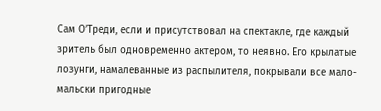Сам О’Треди, если и присутствовал на спектакле, где каждый зритель был одновременно актером, то неявно. Его крылатые лозунги, намалеванные из распылителя, покрывали все мало-мальски пригодные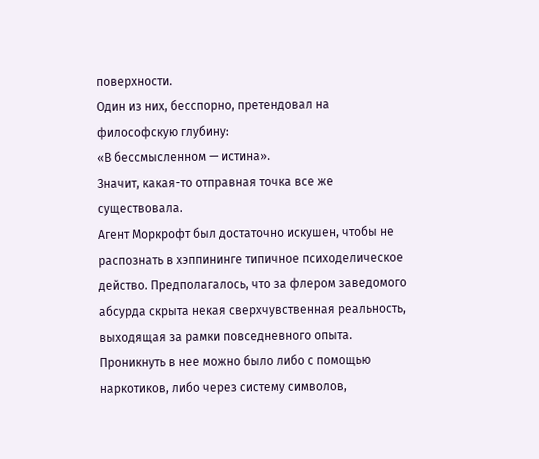поверхности.
Один из них, бесспорно, претендовал на философскую глубину:
«В бессмысленном — истина».
Значит, какая-то отправная точка все же существовала.
Агент Моркрофт был достаточно искушен, чтобы не распознать в хэппининге типичное психоделическое действо. Предполагалось, что за флером заведомого абсурда скрыта некая сверхчувственная реальность, выходящая за рамки повседневного опыта. Проникнуть в нее можно было либо с помощью наркотиков, либо через систему символов,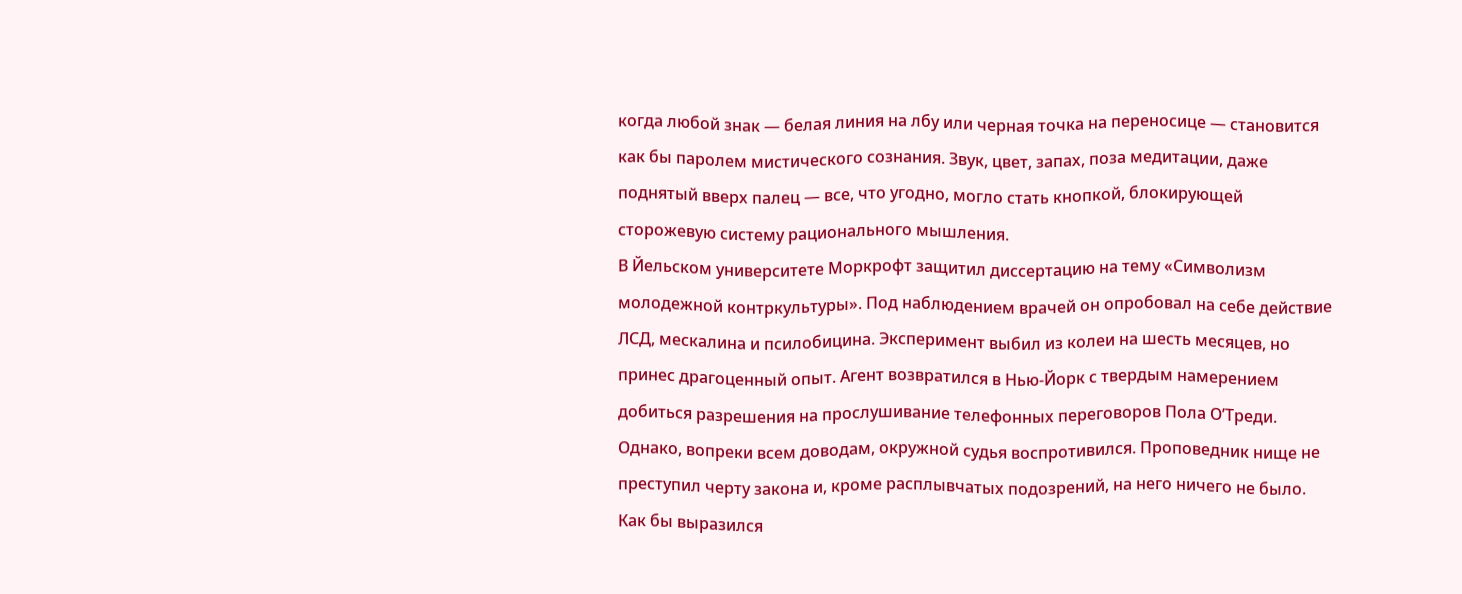когда любой знак — белая линия на лбу или черная точка на переносице — становится как бы паролем мистического сознания. Звук, цвет, запах, поза медитации, даже поднятый вверх палец — все, что угодно, могло стать кнопкой, блокирующей сторожевую систему рационального мышления.
В Йельском университете Моркрофт защитил диссертацию на тему «Символизм молодежной контркультуры». Под наблюдением врачей он опробовал на себе действие ЛСД, мескалина и псилобицина. Эксперимент выбил из колеи на шесть месяцев, но принес драгоценный опыт. Агент возвратился в Нью-Йорк с твердым намерением добиться разрешения на прослушивание телефонных переговоров Пола О’Треди. Однако, вопреки всем доводам, окружной судья воспротивился. Проповедник нище не преступил черту закона и, кроме расплывчатых подозрений, на него ничего не было.
Как бы выразился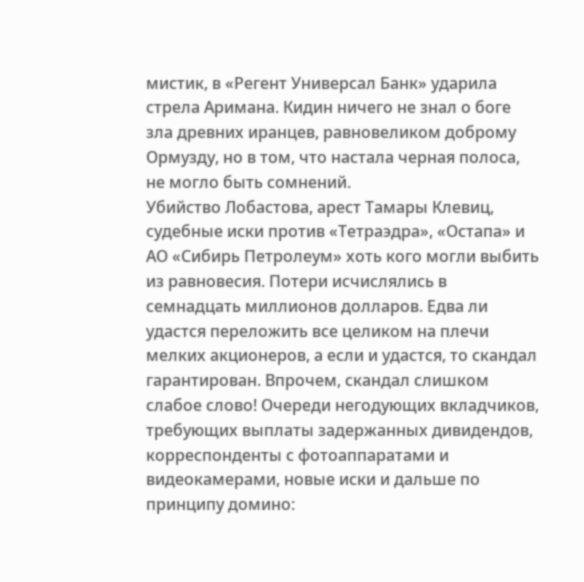мистик, в «Регент Универсал Банк» ударила стрела Аримана. Кидин ничего не знал о боге зла древних иранцев, равновеликом доброму Ормузду, но в том, что настала черная полоса, не могло быть сомнений.
Убийство Лобастова, арест Тамары Клевиц, судебные иски против «Тетраэдра», «Остапа» и АО «Сибирь Петролеум» хоть кого могли выбить из равновесия. Потери исчислялись в семнадцать миллионов долларов. Едва ли удастся переложить все целиком на плечи мелких акционеров, а если и удастся, то скандал гарантирован. Впрочем, скандал слишком слабое слово! Очереди негодующих вкладчиков, требующих выплаты задержанных дивидендов, корреспонденты с фотоаппаратами и видеокамерами, новые иски и дальше по принципу домино: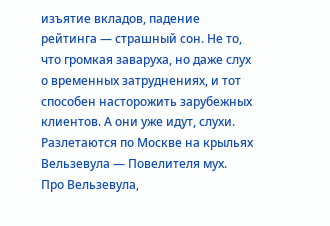изъятие вкладов, падение рейтинга — страшный сон. Не то, что громкая заваруха, но даже слух о временных затруднениях, и тот способен насторожить зарубежных клиентов. А они уже идут, слухи. Разлетаются по Москве на крыльях Вельзевула — Повелителя мух.
Про Вельзевула,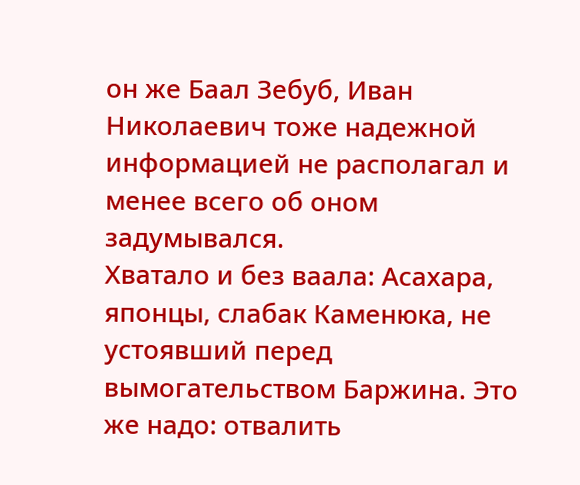он же Баал Зебуб, Иван Николаевич тоже надежной информацией не располагал и менее всего об оном задумывался.
Хватало и без ваала: Асахара, японцы, слабак Каменюка, не устоявший перед вымогательством Баржина. Это же надо: отвалить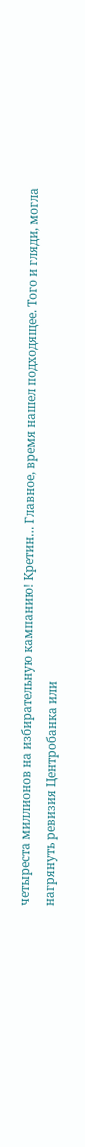четыреста миллионов на избирательную кампанию! Кретин… Главное, время нашел подходящее. Того и гляди, могла нагрянуть ревизия Центробанка или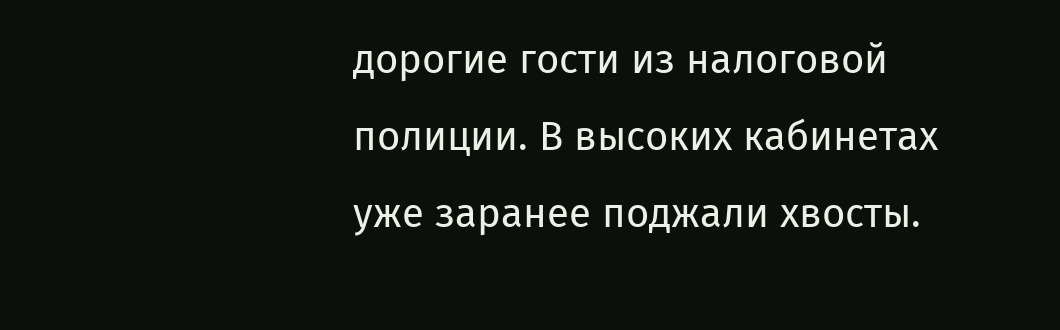дорогие гости из налоговой полиции. В высоких кабинетах уже заранее поджали хвосты.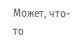Может, что-то